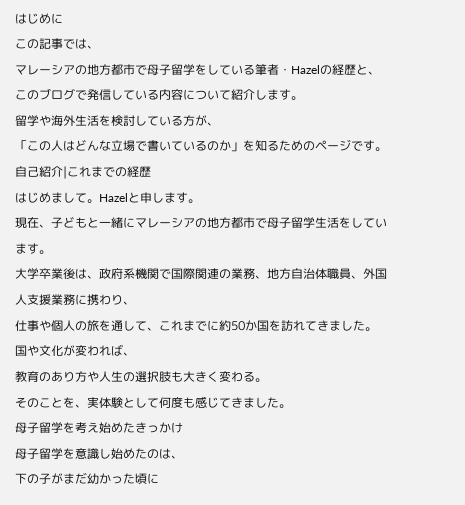はじめに
この記事では、
マレーシアの地方都市で母子留学をしている筆者・Hazelの経歴と、
このブログで発信している内容について紹介します。
留学や海外生活を検討している方が、
「この人はどんな立場で書いているのか」を知るためのページです。
自己紹介|これまでの経歴
はじめまして。Hazelと申します。
現在、子どもと一緒にマレーシアの地方都市で母子留学生活をしています。
大学卒業後は、政府系機関で国際関連の業務、地方自治体職員、外国人支援業務に携わり、
仕事や個人の旅を通して、これまでに約50か国を訪れてきました。
国や文化が変われば、
教育のあり方や人生の選択肢も大きく変わる。
そのことを、実体験として何度も感じてきました。
母子留学を考え始めたきっかけ
母子留学を意識し始めたのは、
下の子がまだ幼かった頃に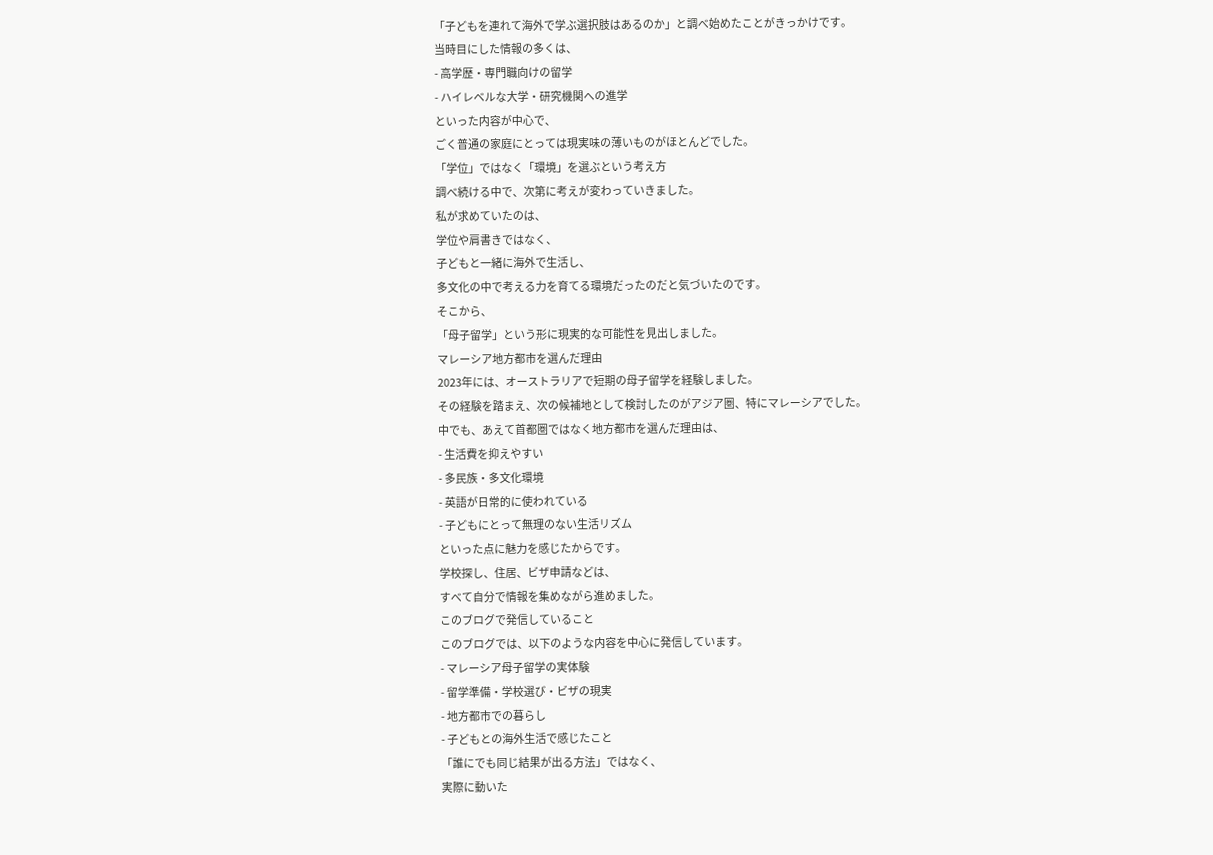「子どもを連れて海外で学ぶ選択肢はあるのか」と調べ始めたことがきっかけです。
当時目にした情報の多くは、
- 高学歴・専門職向けの留学
- ハイレベルな大学・研究機関への進学
といった内容が中心で、
ごく普通の家庭にとっては現実味の薄いものがほとんどでした。
「学位」ではなく「環境」を選ぶという考え方
調べ続ける中で、次第に考えが変わっていきました。
私が求めていたのは、
学位や肩書きではなく、
子どもと一緒に海外で生活し、
多文化の中で考える力を育てる環境だったのだと気づいたのです。
そこから、
「母子留学」という形に現実的な可能性を見出しました。
マレーシア地方都市を選んだ理由
2023年には、オーストラリアで短期の母子留学を経験しました。
その経験を踏まえ、次の候補地として検討したのがアジア圏、特にマレーシアでした。
中でも、あえて首都圏ではなく地方都市を選んだ理由は、
- 生活費を抑えやすい
- 多民族・多文化環境
- 英語が日常的に使われている
- 子どもにとって無理のない生活リズム
といった点に魅力を感じたからです。
学校探し、住居、ビザ申請などは、
すべて自分で情報を集めながら進めました。
このブログで発信していること
このブログでは、以下のような内容を中心に発信しています。
- マレーシア母子留学の実体験
- 留学準備・学校選び・ビザの現実
- 地方都市での暮らし
- 子どもとの海外生活で感じたこと
「誰にでも同じ結果が出る方法」ではなく、
実際に動いた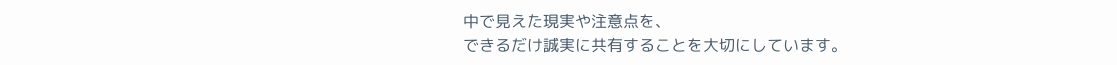中で見えた現実や注意点を、
できるだけ誠実に共有することを大切にしています。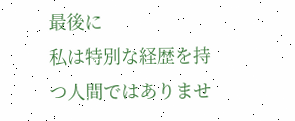最後に
私は特別な経歴を持つ人間ではありませ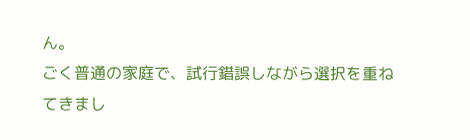ん。
ごく普通の家庭で、試行錯誤しながら選択を重ねてきまし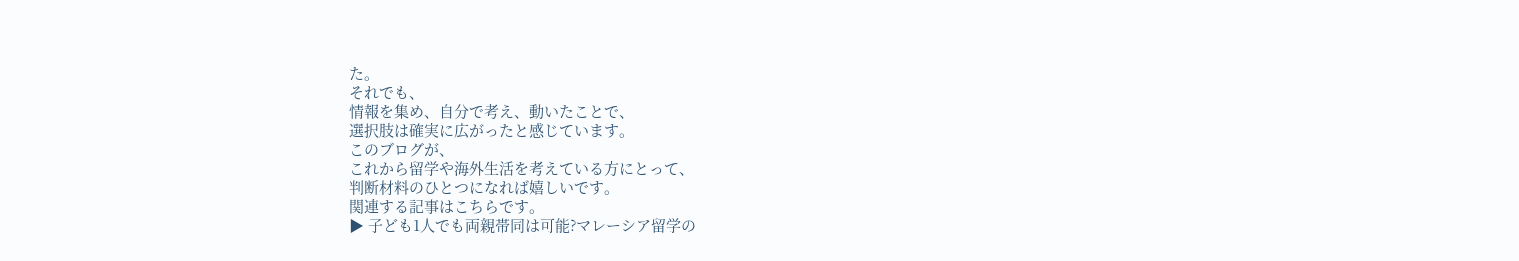た。
それでも、
情報を集め、自分で考え、動いたことで、
選択肢は確実に広がったと感じています。
このブログが、
これから留学や海外生活を考えている方にとって、
判断材料のひとつになれば嬉しいです。
関連する記事はこちらです。
▶ 子ども1人でも両親帯同は可能?マレーシア留学の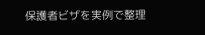保護者ビザを実例で整理